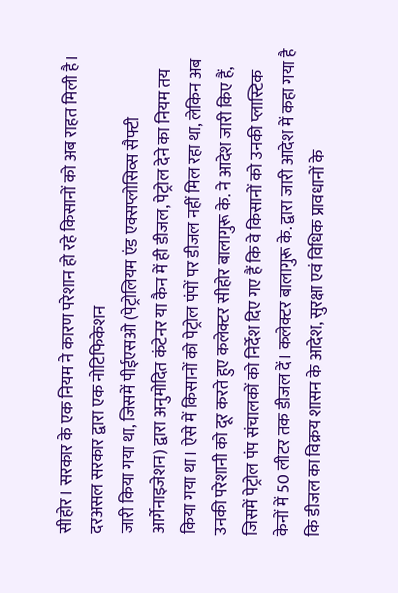सीहोर। सरकार के एक नियम ने कारण परेशान हो रहे किसानों को अब राहत मिली है। दरअसल सरकार द्वारा एक नोटिफिकेशन
जारी किया गया था, जिसमें पीईएसओ (पेट्रोलियम एंड एक्सप्लोसिव्स सैफ्टी आर्गेनाइजेशन) द्वारा अनुमोदित कंटेनर या कैन में ही डीजल, पेट्रोल देने का नियम तय किया गया था। ऐसे में किसानों को पेट्रोल पंपों पर डीजल नहीं मिल रहा था, लेकिन अब उनकी परेशानी को दूर करते हुए कलेक्टर सीहोर बालागुरू के. ने आदेश जारी किए हैं, जिसमें पेट्रोल पंप संचालकों को निर्देश दिए गए हैं कि वे किसानों को उनकी प्लास्टिक केनों में 50 लीटर तक डीजल दें। कलेक्टर बालागुरू के. द्वारा जारी आदेश में कहा गया है कि डीजल का विक्रय शासन के आदेश, सुरक्षा एवं विधिक प्रावधानों के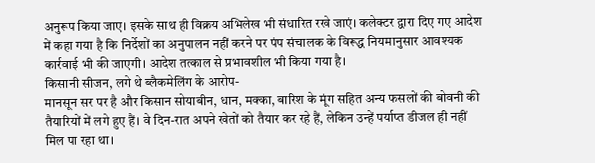अनुरूप किया जाए। इसके साथ ही विक्रय अभिलेख भी संधारित रखे जाएं। कलेक्टर द्वारा दिए गए आदेश में कहा गया है कि निर्देशों का अनुपालन नहीं करने पर पंप संचालक के विरूद्ध नियमानुसार आवश्यक कार्रवाई भी की जाएगी। आदेश तत्काल से प्रभावशील भी किया गया है।
किसानी सीजन, लगे थे ब्लैकमेलिंग के आरोप-
मानसून सर पर है और किसान सोयाबीन, धान, मक्का, बारिश के मूंग सहित अन्य फसलों की बोवनी की तैयारियों में लगे हुए हैं। वे दिन-रात अपने खेतों को तैयार कर रहे हैं, लेकिन उन्हें पर्याप्त डीजल ही नहीं मिल पा रहा था।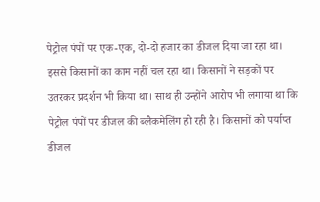पेट्रोल पंपों पर एक-एक, दो-दो हजार का डीजल दिया जा रहा था। इससे किसानों का काम नहीं चल रहा था। किसानों ने सड़कों पर उतरकर प्रदर्शन भी किया था। साथ ही उन्होंने आरोप भी लगाया था कि पेट्रोल पंपों पर डीजल की ब्लैकमेलिंग हो रही है। किसानों को पर्याप्त डीजल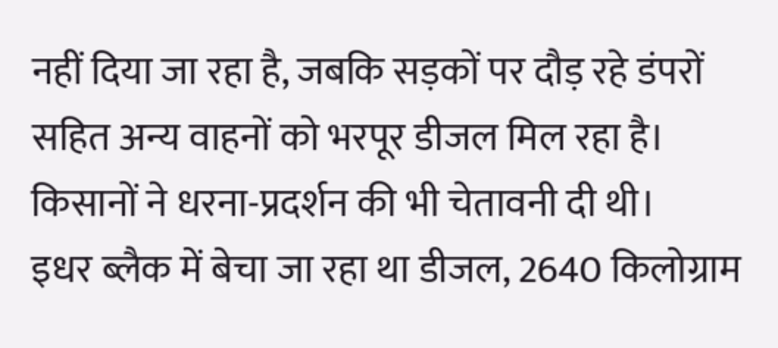नहीं दिया जा रहा है, जबकि सड़कों पर दौड़ रहे डंपरों सहित अन्य वाहनों को भरपूर डीजल मिल रहा है। किसानों ने धरना-प्रदर्शन की भी चेतावनी दी थी।
इधर ब्लैक में बेचा जा रहा था डीजल, 2640 किलोग्राम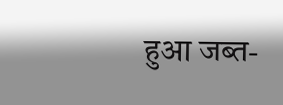हुआ जब्त-